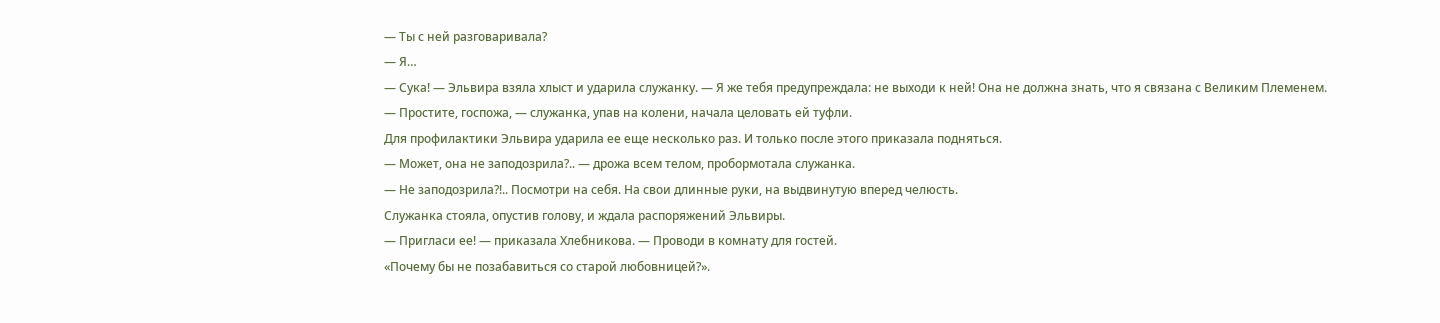— Ты с ней разговаривала?
— Я…
— Сука! — Эльвира взяла хлыст и ударила служанку. — Я же тебя предупреждала: не выходи к ней! Она не должна знать, что я связана с Великим Племенем.
— Простите, госпожа, — служанка, упав на колени, начала целовать ей туфли.
Для профилактики Эльвира ударила ее еще несколько раз. И только после этого приказала подняться.
— Может, она не заподозрила?.. — дрожа всем телом, пробормотала служанка.
— Не заподозрила?!.. Посмотри на себя. На свои длинные руки, на выдвинутую вперед челюсть.
Служанка стояла, опустив голову, и ждала распоряжений Эльвиры.
— Пригласи ее! — приказала Хлебникова. — Проводи в комнату для гостей.
«Почему бы не позабавиться со старой любовницей?».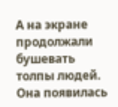А на экране продолжали бушевать толпы людей.
Она появилась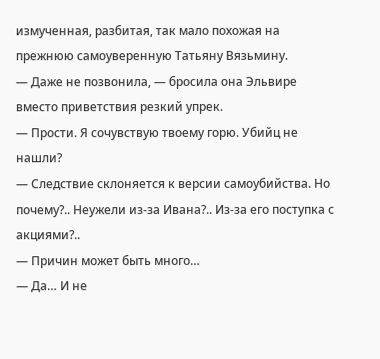измученная, разбитая, так мало похожая на прежнюю самоуверенную Татьяну Вязьмину.
— Даже не позвонила, — бросила она Эльвире вместо приветствия резкий упрек.
— Прости. Я сочувствую твоему горю. Убийц не нашли?
— Следствие склоняется к версии самоубийства. Но почему?.. Неужели из-за Ивана?.. Из-за его поступка с акциями?..
— Причин может быть много…
— Да… И не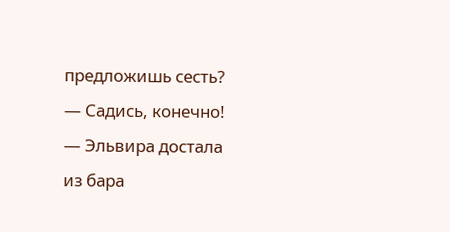предложишь сесть?
— Садись, конечно! — Эльвира достала из бара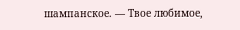шампанское. — Твое любимое,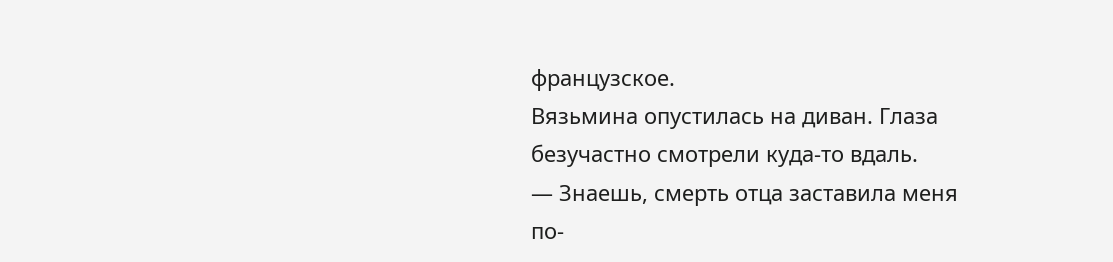французское.
Вязьмина опустилась на диван. Глаза безучастно смотрели куда-то вдаль.
— Знаешь, смерть отца заставила меня по-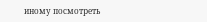иному посмотреть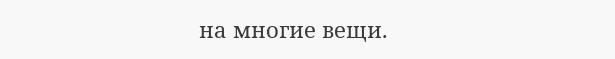на многие вещи.